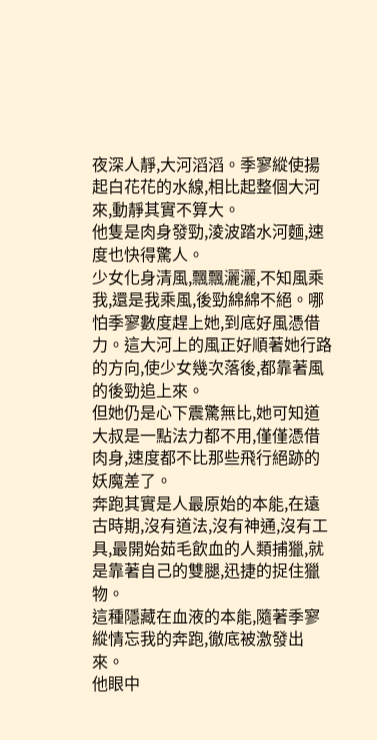夜深人靜,大河滔滔。季寥縱使揚起白花花的水線,相比起整個大河來,動靜其實不算大。
他隻是肉身發勁,淩波踏水河麵,速度也快得驚人。
少女化身清風,飄飄灑灑,不知風乘我,還是我乘風,後勁綿綿不絕。哪怕季寥數度趕上她,到底好風憑借力。這大河上的風正好順著她行路的方向,使少女幾次落後,都靠著風的後勁追上來。
但她仍是心下震驚無比,她可知道大叔是一點法力都不用,僅僅憑借肉身,速度都不比那些飛行絕跡的妖魔差了。
奔跑其實是人最原始的本能,在遠古時期,沒有道法,沒有神通,沒有工具,最開始茹毛飲血的人類捕獵,就是靠著自己的雙腿,迅捷的捉住獵物。
這種隱藏在血液的本能,隨著季寥縱情忘我的奔跑,徹底被激發出來。
他眼中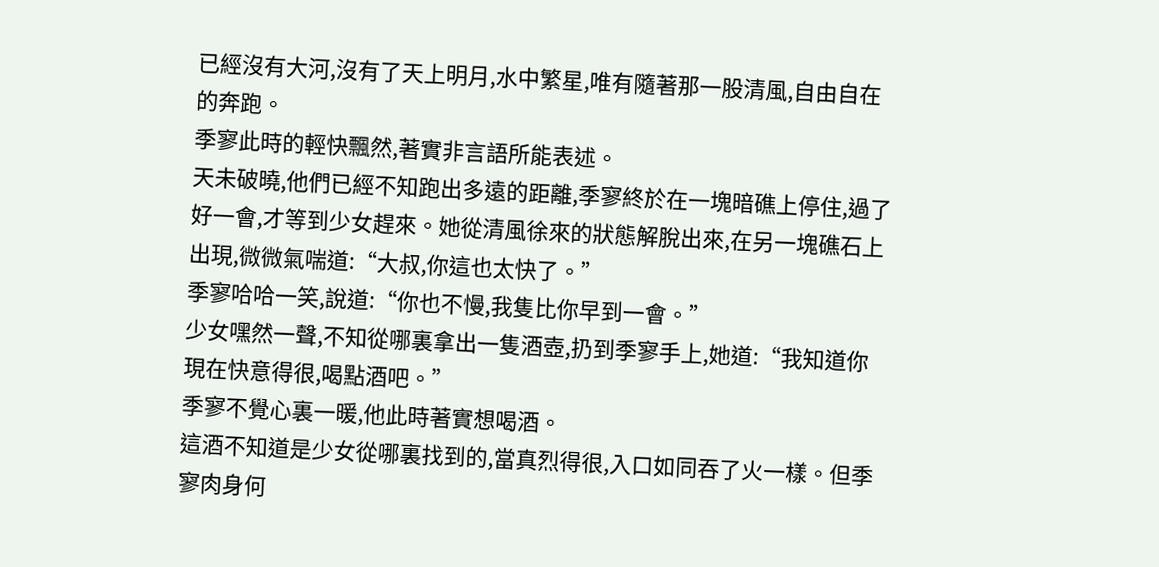已經沒有大河,沒有了天上明月,水中繁星,唯有隨著那一股清風,自由自在的奔跑。
季寥此時的輕快飄然,著實非言語所能表述。
天未破曉,他們已經不知跑出多遠的距離,季寥終於在一塊暗礁上停住,過了好一會,才等到少女趕來。她從清風徐來的狀態解脫出來,在另一塊礁石上出現,微微氣喘道:“大叔,你這也太快了。”
季寥哈哈一笑,說道:“你也不慢,我隻比你早到一會。”
少女嘿然一聲,不知從哪裏拿出一隻酒壺,扔到季寥手上,她道:“我知道你現在快意得很,喝點酒吧。”
季寥不覺心裏一暖,他此時著實想喝酒。
這酒不知道是少女從哪裏找到的,當真烈得很,入口如同吞了火一樣。但季寥肉身何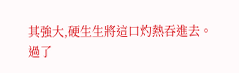其強大,硬生生將這口灼熱吞進去。
過了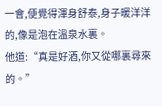一會,便覺得渾身舒泰,身子暖洋洋的,像是泡在溫泉水裏。
他道:“真是好酒,你又從哪裏尋來的。”